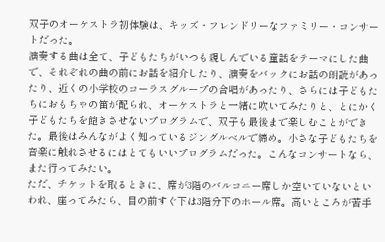双子のオーケストラ初体験は、キッズ・フレンドリーなファミリー・コンサートだった。
演奏する曲は全て、子どもたちがいつも親しんでいる童話をテーマにした曲で、それぞれの曲の前にお話を紹介したり、演奏をバックにお話の朗読があったり、近くの小学校のコーラスグループの合唱があったり、さらには子どもたちにおもちゃの笛が配られ、オーケストラと一緒に吹いてみたりと、とにかく子どもたちを飽きさせないプログラムで、双子も最後まで楽しむことができた。最後はみんながよく知っているジングルベルで締め。小さな子どもたちを音楽に触れさせるにはとてもいいプログラムだった。こんなコンサートなら、また行ってみたい。
ただ、チケットを取るときに、席が3階のバルコニー席しか空いていないといわれ、座ってみたら、目の前すぐ下は3階分下のホール席。高いところが苦手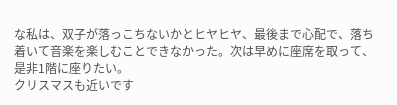な私は、双子が落っこちないかとヒヤヒヤ、最後まで心配で、落ち着いて音楽を楽しむことできなかった。次は早めに座席を取って、是非1階に座りたい。
クリスマスも近いです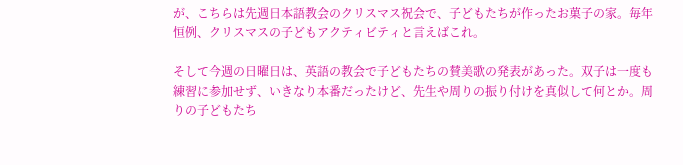が、こちらは先週日本語教会のクリスマス祝会で、子どもたちが作ったお菓子の家。毎年恒例、クリスマスの子どもアクティビティと言えばこれ。

そして今週の日曜日は、英語の教会で子どもたちの賛美歌の発表があった。双子は一度も練習に参加せず、いきなり本番だったけど、先生や周りの振り付けを真似して何とか。周りの子どもたち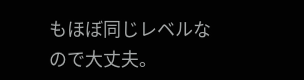もほぼ同じレベルなので大丈夫。